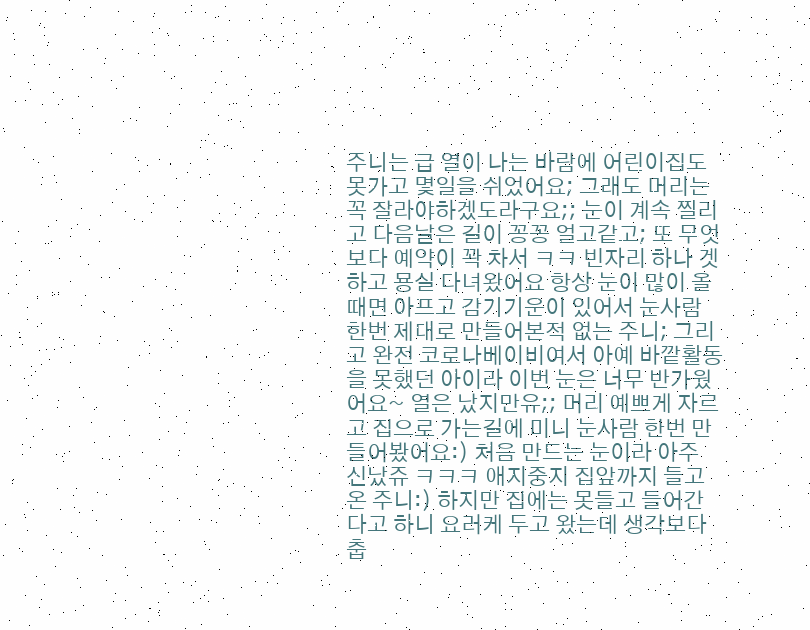주니는 급 열이 나는 바람에 어린이집도 못가고 몇일을 쉬었어요; 그래도 머리는 꼭 잘라야하겠도라구요;; 눈이 계속 찔리고 다음날은 길이 꽁꽁 얼고같고; 또 무엇보다 예약이 꽉 차서 ㅋㅋ 빈자리 하나 겟 하고 묭실 다녀왔어요 항상 눈이 많이 올때면 아프고 감기기운이 있어서 눈사람 한번 제대로 만들어본적 없는 주니; 그리고 완전 코로나베이비여서 아예 바깥활동을 못했던 아이라 이번 눈은 너무 반가웠어요~ 열은 났지만유;; 머리 예쁘게 자르고 집으로 가는길에 미니 눈사람 한번 만들어봤어요:) 처음 만드는 눈이라 아주 신났쥬 ㅋㅋㅋ 애지중지 집앞까지 들고온 주니:) 하지만 집에는 못들고 들어간다고 하니 요러케 두고 왔는데 생각보다 춥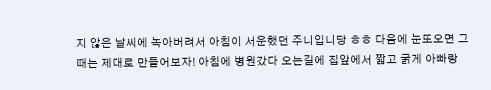지 않은 날씨에 녹아버려서 아침이 서운했던 주니입니당 ㅎㅎ 다음에 눈또오면 그때는 제대로 만들어보자! 아침에 병원갔다 오는길에 집앞에서 짧고 굵게 아빠랑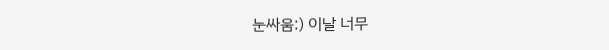눈싸움:) 이날 너무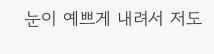눈이 예쁘게 내려서 저도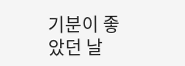기분이 좋았던 날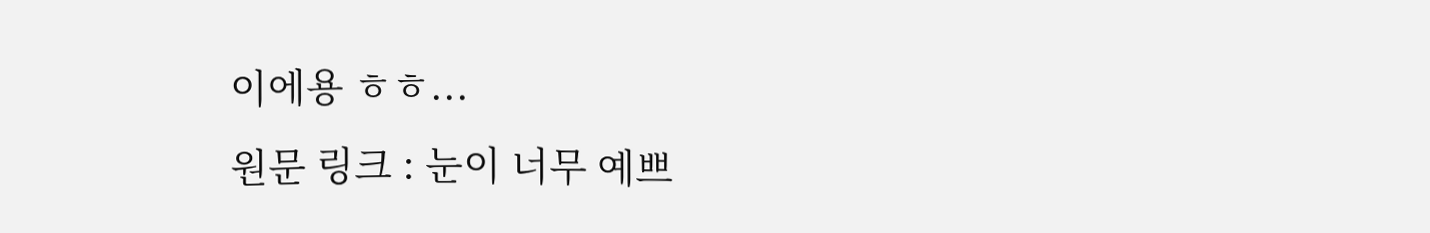이에용 ㅎㅎ...
원문 링크 : 눈이 너무 예쁘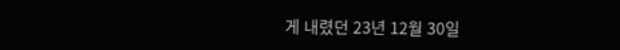게 내렸던 23년 12월 30일